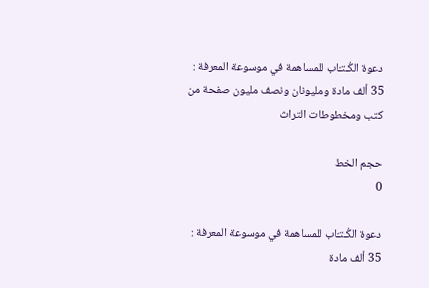دعوة الكُـتـّاب للمساهمة في موسوعة المعرفة : 35 ألف مادة ومليونان ونصف مليون صفحة من كتب ومخطوطات التراث

حجم الخط
0

دعوة الكُـتـّاب للمساهمة في موسوعة المعرفة : 35 ألف مادة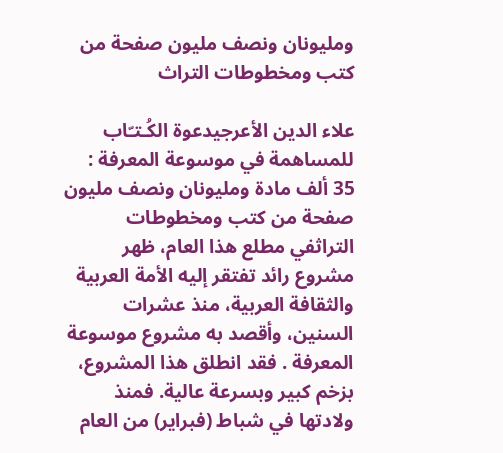ومليونان ونصف مليون صفحة من كتب ومخطوطات التراث

علاء الدين الأعرجيدعوة الكُـتـّاب للمساهمة في موسوعة المعرفة : 35 ألف مادة ومليونان ونصف مليون صفحة من كتب ومخطوطات التراثفي مطلع هذا العام، ظهر مشروع رائد تفتقر إليه الأمة العربية والثقافة العربية، منذ عشرات السنين، وأقصد به مشروع موسوعة المعرفة . فقد انطلق هذا المشروع، بزخم كبير وبسرعة عالية. فمنذ ولادتها في شباط (فبراير) من العام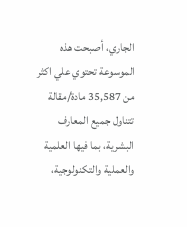الجاري، أصبحت هذه الموسوعة تحتوي علي اكثر من 35,587 مادة/مقالة تتناول جميع المعارف البشرية، بما فيها العلمية والعملية والتكنولوجية،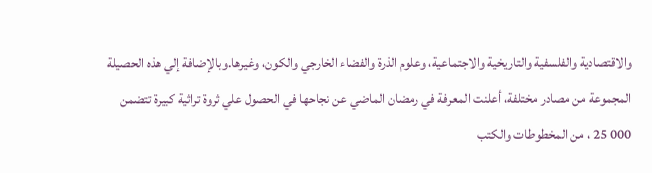والاقتصادية والفلسفية والتاريخية والاجتماعية، وعلوم الذرة والفضاء الخارجي والكون، وغيرها.وبالإضافة إلي هذه الحصيلة المجموعة من مصادر مختلفة، أعلنت المعرفة في رمضان الماضي عن نجاحها في الحصول علي ثروة تراثية كبيرة تتضمن 000 25 ، من المخطوطات والكتب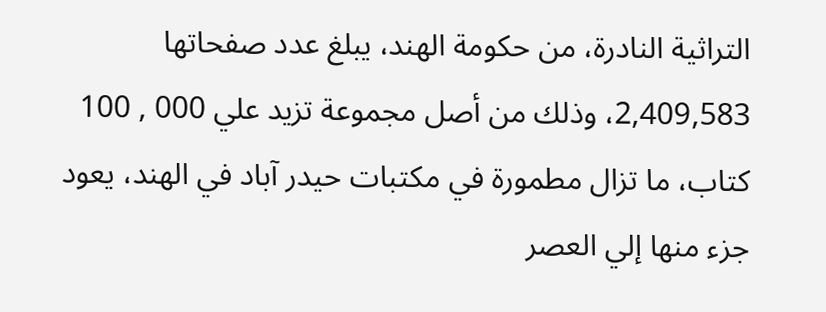التراثية النادرة، من حكومة الهند، يبلغ عدد صفحاتها 2,409,583، وذلك من أصل مجموعة تزيد علي 000 , 100 كتاب، ما تزال مطمورة في مكتبات حيدر آباد في الهند، يعود جزء منها إلي العصر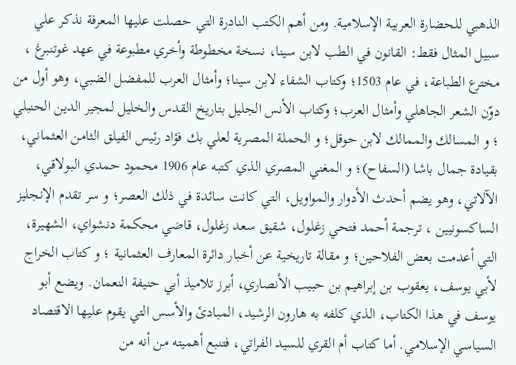الذهبي للحضارة العربية الإسلامية. ومن أهم الكتب النادرة التي حصلت عليها المعرفة نذكر علي سبيل المثال فقط: القانون في الطب لابن سينا، نسخة مخطوطة وأخري مطبوعة في عهد غوتنبرغ ، مخترع الطباعة، في عام 1503؛ وكتاب الشفاء لابن سينا؛ وأمثال العرب للمفضل الضبي، وهو أول من دوّن الشعر الجاهلي وأمثال العرب؛ وكتاب الأنس الجليل بتاريخ القدس والخليل لمجير الدين الحنبلي ؛ و المسالك والممالك لابن حوقل؛ و الحملة المصرية لعلي بك فؤاد رئيس الفيلق الثامن العثماني، بقيادة جمال باشا (السفاح)؛ و المغني المصري الذي كتبه عام 1906 محمود حمدي البولاقي، الآلاتي، وهو يضم أحدث الأدوار والمواويل، التي كانت سائدة في ذلك العصر؛ و سر تقدم الإنجليز الساكسونيين ، ترجمة أحمد فتحي زغلول، شقيق سعد زغلول، قاضي محكمة دنشواي، الشهيرة، التي أعدمت بعض الفلاحين؛ و مقالة تاريخية عن أخبار دائرة المعارف العثمانية ؛ و كتاب الخراج لأبي يوسف، يعقوب بن إبراهيم بن حبيب الأنصاري، أبرز تلاميذ أبي حنيفة النعمان. ويضع أبو يوسف في هذا الكتاب، الذي كلفه به هارون الرشيد، المبادئ والأسس التي يقوم عليها الاقتصاد السياسي الإسلامي. أما كتاب أم القري للسيد الفراتي، فتنبع أهميته من أنه من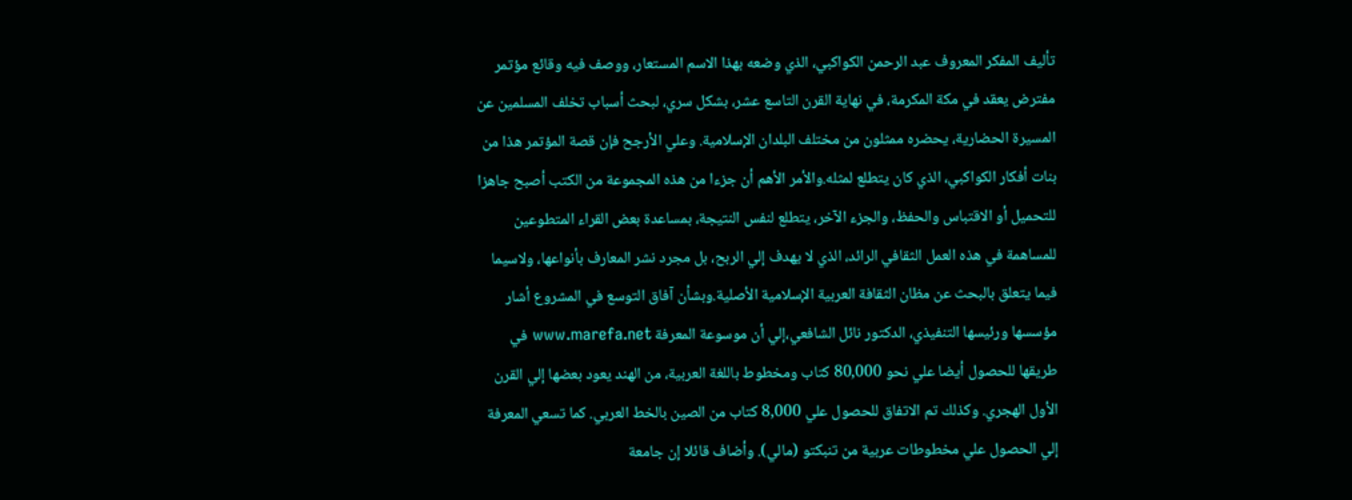تأليف المفكر المعروف عبد الرحمن الكواكبي، الذي وضعه بهذا الاسم المستعار، ووصف فيه وقائع مؤتمر مفترض يعقد في مكة المكرمة، في نهاية القرن التاسع عشر، بشكل سري، لبحث أسباب تخلف المسلمين عن المسيرة الحضارية، يحضره ممثلون من مختلف البلدان الإسلامية. وعلي الأرجح فإن قصة المؤتمر هذا من بنات أفكار الكواكبي، الذي كان يتطلع لمثله.والأمر الأهم أن جزءا من هذه المجموعة من الكتب أصبح جاهزا للتحميل أو الاقتباس والحفظ، والجزء الآخر، يتطلع لنفس النتيجة، بمساعدة بعض القراء المتطوعين للمساهمة في هذه العمل الثقافي الرائد، الذي لا يهدف إلي الربح، بل مجرد نشر المعارف بأنواعها، ولاسيما فيما يتعلق بالبحث عن مظان الثقافة العربية الإسلامية الأصلية.وبشأن آفاق التوسع في المشروع أشار مؤسسها ورئيسها التنفيذي، الدكتور نائل الشافعي،إلي أن موسوعة المعرفة www.marefa.net في طريقها للحصول أيضا علي نحو 80,000 كتاب ومخطوط باللغة العربية، من الهند يعود بعضها إلي القرن الأول الهجري. وكذلك تم الاتفاق للحصول علي 8,000 كتاب من الصين بالخط العربي. كما تسعي المعرفة إلي الحصول علي مخطوطات عربية من تنبكتو (مالي). وأضاف قائلا إن جامعة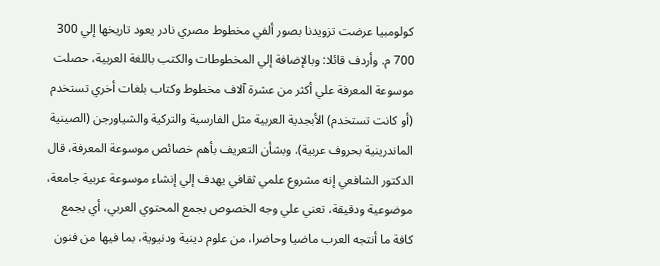كولومبيا عرضت تزويدنا بصور ألفي مخطوط مصري نادر يعود تاريخها إلي 300 700 م. وأردف قائلا: وبالإضافة إلي المخطوطات والكتب باللغة العربية، حصلت موسوعة المعرفة علي أكثر من عشرة آلاف مخطوط وكتاب بلغات أخري تستخدم (أو كانت تستخدم) الأبجدية العربية مثل الفارسية والتركية والشياورجن (الصينية الماندرينية بحروف عربية). وبشأن التعريف بأهم خصائص موسوعة المعرفة، قال الدكتور الشافعي إنه مشروع علمي ثقافي يهدف إلي إنشاء موسوعة عربية جامعة، موضوعية ودقيقة، تعني علي وجه الخصوص بجمع المحتوي العربي، أي بجمع كافة ما أنتجه العرب ماضيا وحاضرا، من علوم دينية ودنيوية، بما فيها من فنون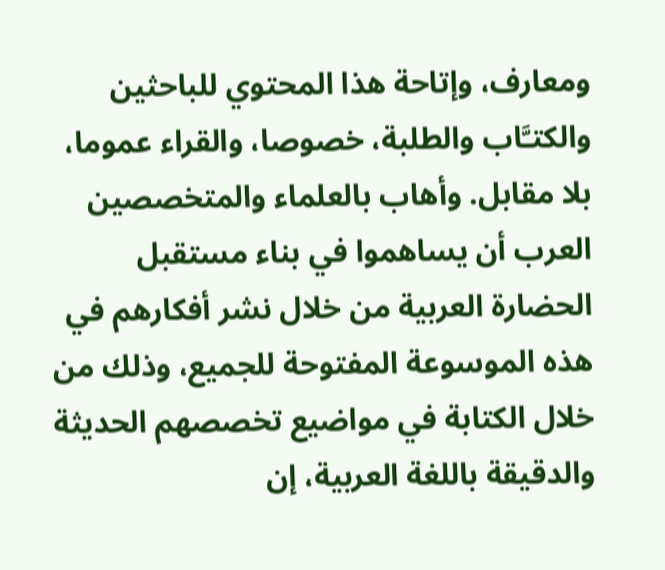ومعارف، وإتاحة هذا المحتوي للباحثين والكتـَّاب والطلبة، خصوصا، والقراء عموما، بلا مقابل. وأهاب بالعلماء والمتخصصين العرب أن يساهموا في بناء مستقبل الحضارة العربية من خلال نشر أفكارهم في هذه الموسوعة المفتوحة للجميع، وذلك من خلال الكتابة في مواضيع تخصصهم الحديثة والدقيقة باللغة العربية، إن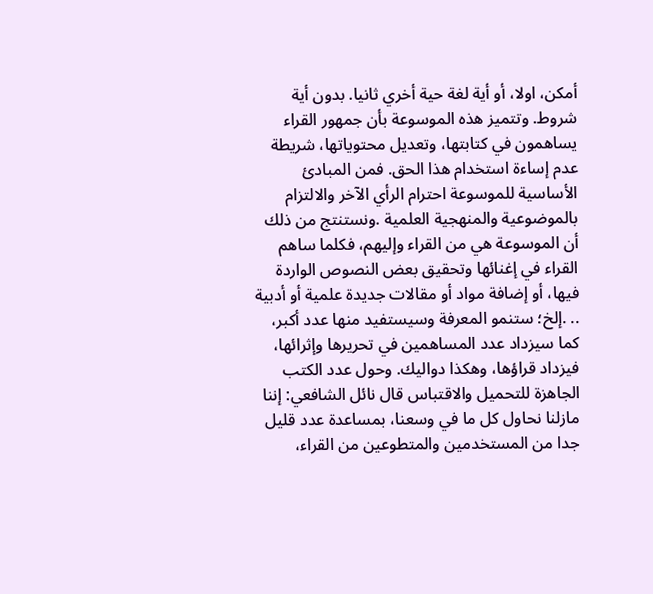أمكن، اولا، أو أية لغة حية أخري ثانيا. بدون أية شروط. وتتميز هذه الموسوعة بأن جمهور القراء يساهمون في كتابتها، وتعديل محتوياتها، شريطة عدم إساءة استخدام هذا الحق. فمن المبادئ الأساسية للموسوعة احترام الرأي الآخر والالتزام بالموضوعية والمنهجية العلمية .ونستنتج من ذلك أن الموسوعة هي من القراء وإليهم، فكلما ساهم القراء في إغنائها وتحقيق بعض النصوص الواردة فيها، أو إضافة مواد أو مقالات جديدة علمية أو أدبية .. .إلخ؛ ستنمو المعرفة وسيستفيد منها عدد أكبر، كما سيزداد عدد المساهمين في تحريرها وإثرائها، فيزداد قراؤها، وهكذا دواليك. وحول عدد الكتب الجاهزة للتحميل والاقتباس قال نائل الشافعي: إننا مازلنا نحاول كل ما في وسعنا، بمساعدة عدد قليل جدا من المستخدمين والمتطوعين من القراء،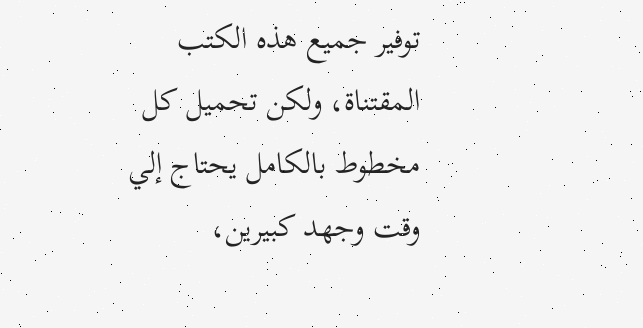توفير جميع هذه الكتب المقتناة، ولكن تحميل كل مخطوط بالكامل يحتاج إلي وقت وجهد كبيرين،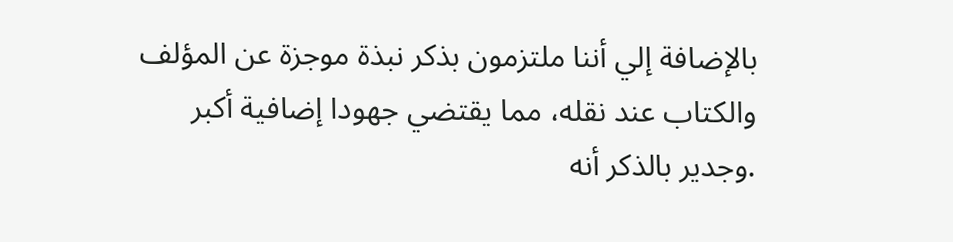بالإضافة إلي أننا ملتزمون بذكر نبذة موجزة عن المؤلف والكتاب عند نقله، مما يقتضي جهودا إضافية أكبر .وجدير بالذكر أنه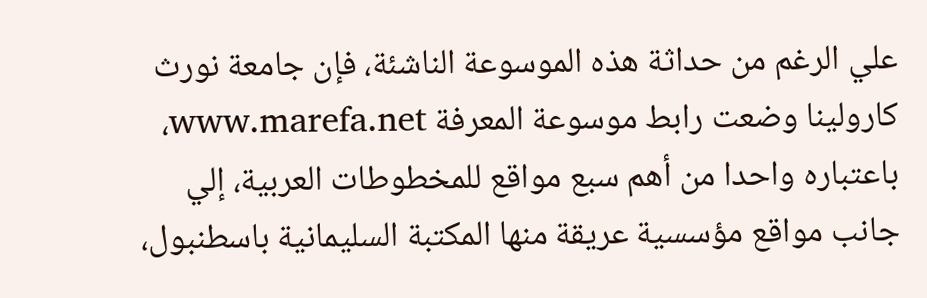علي الرغم من حداثة هذه الموسوعة الناشئة، فإن جامعة نورث كارولينا وضعت رابط موسوعة المعرفة www.marefa.net، باعتباره واحدا من أهم سبع مواقع للمخطوطات العربية، إلي جانب مواقع مؤسسية عريقة منها المكتبة السليمانية باسطنبول،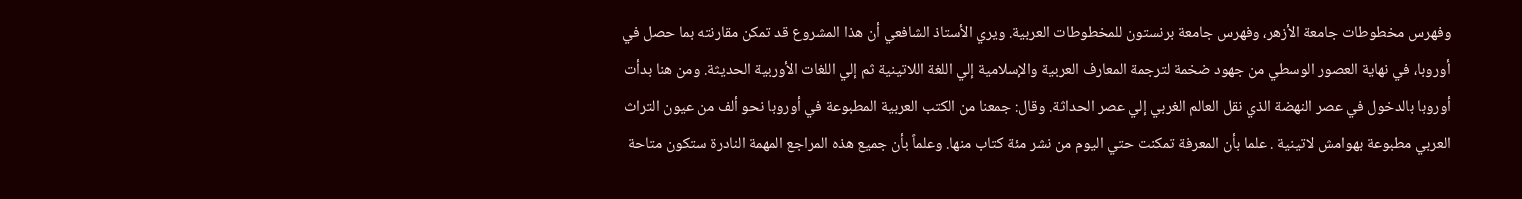وفهرس مخطوطات جامعة الأزهر، وفهرس جامعة برنستون للمخطوطات العربية. ويري الأستاذ الشافعي أن هذا المشروع قد تمكن مقارنته بما حصل في أوروبا، في نهاية العصور الوسطي من جهود ضخمة لترجمة المعارف العربية والإسلامية إلي اللغة اللاتينية ثم إلي اللغات الأوربية الحديثة. ومن هنا بدأت أوروبا بالدخول في عصر النهضة الذي نقل العالم الغربي إلي عصر الحداثة. وقال: جمعنا من الكتب العربية المطبوعة في أوروبا نحو ألف من عيون التراث العربي مطبوعة بهوامش لاتينية . علما بأن المعرفة تمكنت حتي اليوم من نشر مئة كتاب منها. وعلماً بأن جميع هذه المراجع المهمة النادرة ستكون متاحة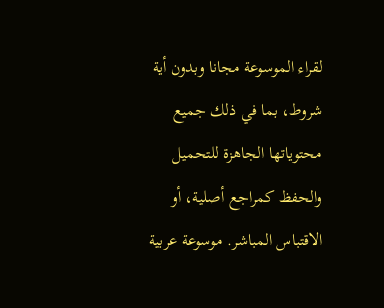لقراء الموسوعة مجانا وبدون أية شروط، بما في ذلك جميع محتوياتها الجاهزة للتحميل والحفظ كمراجع أصلية، أو الاقتباس المباشر. موسوعة عربية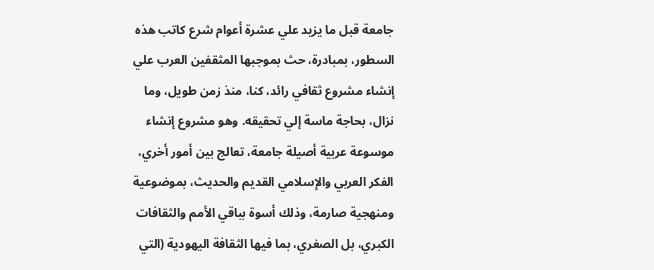جامعة قبل ما يزيد علي عشرة أعوام شرع كاتب هذه السطور، بمبادرة، حث بموجبها المثقفين العرب علي إنشاء مشروع ثقافي رائد، كنا، منذ زمن طويل، وما نزال، بحاجة ماسة إلي تحقيقه. وهو مشروع إنشاء موسوعة عربية أصيلة جامعة، تعالج بين أمور أخري، الفكر العربي والإسلامي القديم والحديث، بموضوعية ومنهجية صارمة، وذلك أسوة بباقي الأمم والثقافات الكبري، بل الصغري، بما فيها الثقافة اليهودية (التي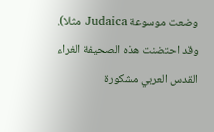وضعت موسوعة Judaica مثلا). وقد احتضنت هذه الصحيفة الغراء القدس العربي مشكورة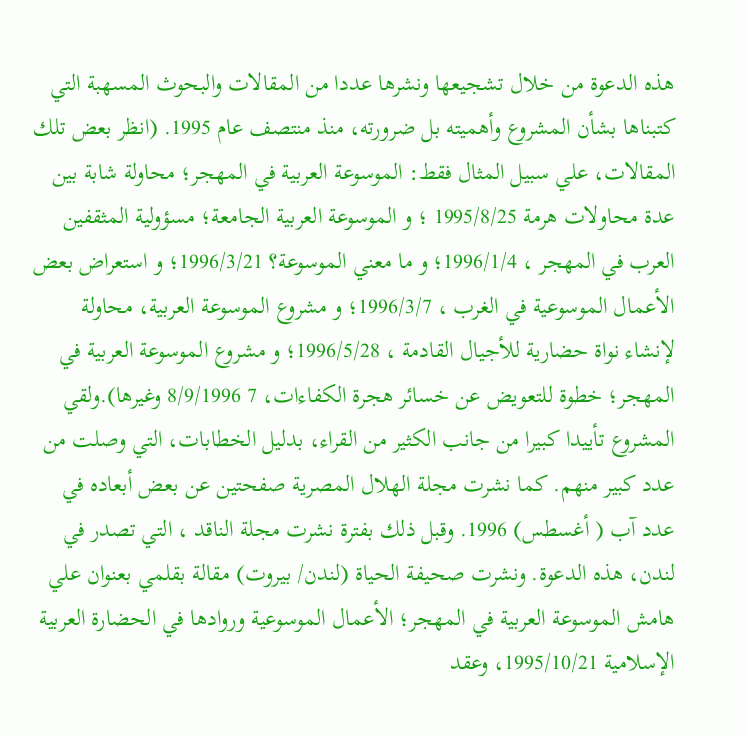هذه الدعوة من خلال تشجيعها ونشرها عددا من المقالات والبحوث المسهبة التي كتبناها بشأن المشروع وأهميته بل ضرورته، منذ منتصف عام 1995. (انظر بعض تلك المقالات، علي سبيل المثال فقط: الموسوعة العربية في المهجر؛ محاولة شابة بين عدة محاولات هرمة 1995/8/25 ؛ و الموسوعة العربية الجامعة؛ مسؤولية المثقفين العرب في المهجر ، 1996/1/4؛ و ما معني الموسوعة؟ 1996/3/21؛ و استعراض بعض الأعمال الموسوعية في الغرب ، 1996/3/7؛ و مشروع الموسوعة العربية، محاولة لإنشاء نواة حضارية للأجيال القادمة ، 1996/5/28؛ و مشروع الموسوعة العربية في المهجر؛ خطوة للتعويض عن خسائر هجرة الكفاءات، 7 8/9/1996 وغيرها).ولقي المشروع تأييدا كبيرا من جانب الكثير من القراء، بدليل الخطابات، التي وصلت من عدد كبير منهم. كما نشرت مجلة الهلال المصرية صفحتين عن بعض أبعاده في عدد آب ( أغسطس) 1996. وقبل ذلك بفترة نشرت مجلة الناقد ، التي تصدر في لندن، هذه الدعوة. ونشرت صحيفة الحياة (لندن/ بيروت) مقالة بقلمي بعنوان علي هامش الموسوعة العربية في المهجر؛ الأعمال الموسوعية وروادها في الحضارة العربية الإسلامية 1995/10/21، وعقد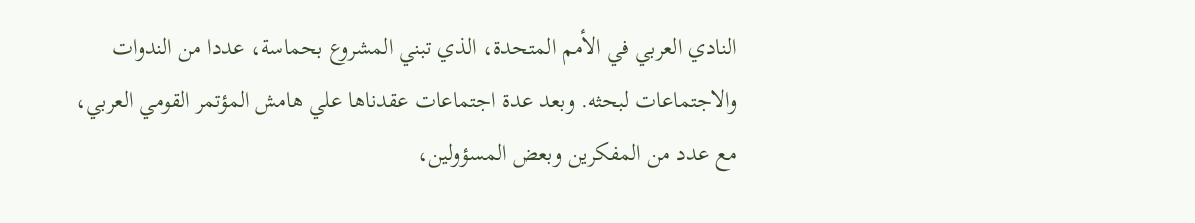النادي العربي في الأمم المتحدة، الذي تبني المشروع بحماسة، عددا من الندوات والاجتماعات لبحثه. وبعد عدة اجتماعات عقدناها علي هامش المؤتمر القومي العربي، مع عدد من المفكرين وبعض المسؤولين،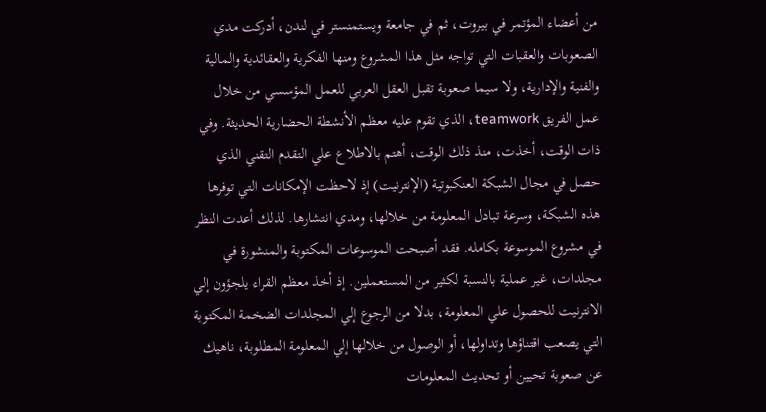من أعضاء المؤتمر في بيروت، ثم في جامعة ويستمنستر في لندن، أدركت مدي الصعوبات والعقبات التي تواجه مثل هذا المشروع ومنها الفكرية والعقائدية والمالية والفنية والإدارية، ولا سيما صعوبة تقبل العقل العربي للعمل المؤسسي من خلال عمل الفريق teamwork، الذي تقوم عليه معظم الأنشطة الحضارية الحديثة. وفي ذات الوقت، أخذت، منذ ذلك الوقت، أهتم بالاطلاع علي التقدم التقني الذي حصل في مجال الشبكة العنكبوتية (الإنترنيت) إذ لاحظت الإمكانات التي توفرها هذه الشبكة، وسرعة تبادل المعلومة من خلالها، ومدي انتشارها. لذلك أعدت النظر في مشروع الموسوعة بكامله. فقد أصبحت الموسوعات المكتوبة والمنشورة في مجلدات، غير عملية بالنسبة لكثير من المستعملين. إذ أخذ معظم القراء يلجؤون إلي الانترنيت للحصول علي المعلومة، بدلا من الرجوع إلي المجلدات الضخمة المكتوبة التي يصعب اقتناؤها وتداولها، أو الوصول من خلالها إلي المعلومة المطلوبة، ناهيك عن صعوبة تحيين أو تحديث المعلومات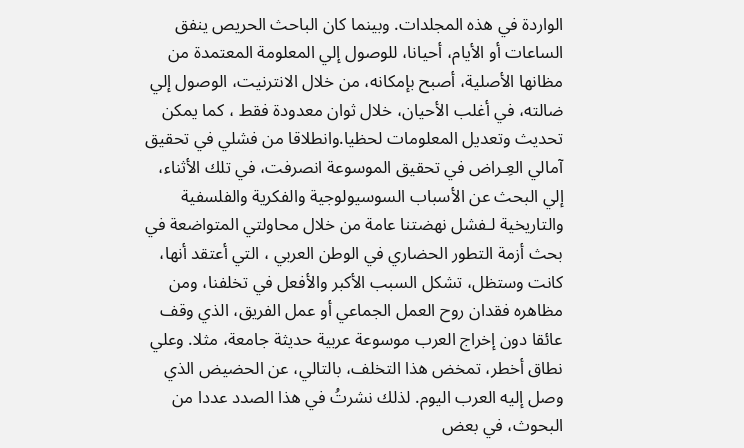الواردة في هذه المجلدات. وبينما كان الباحث الحريص ينفق الساعات أو الأيام، أحيانا، للوصول إلي المعلومة المعتمدة من مظانها الأصلية، أصبح بإمكانه، من خلال الانترنيت، الوصول إلي ضالته، في أغلب الأحيان، خلال ثوان معدودة فقط ، كما يمكن تحديث وتعديل المعلومات لحظيا.وانطلاقا من فشلي في تحقيق آمالي العِـراض في تحقيق الموسوعة انصرفت، في تلك الأثناء، إلي البحث عن الأسباب السوسيولوجية والفكرية والفلسفية والتاريخية لـفشل نهضتنا عامة من خلال محاولتي المتواضعة في بحث أزمة التطور الحضاري في الوطن العربي ، التي أعتقد أنها، كانت وستظل، تشكل السبب الأكبر والأفعل في تخلفنا، ومن مظاهره فقدان روح العمل الجماعي أو عمل الفريق، الذي وقف عائقا دون إخراج العرب موسوعة عربية حديثة جامعة، مثلا. وعلي نطاق أخطر، تمخض هذا التخلف، بالتالي، عن الحضيض الذي وصل إليه العرب اليوم. لذلك نشرتُ في هذا الصدد عددا من البحوث، في بعض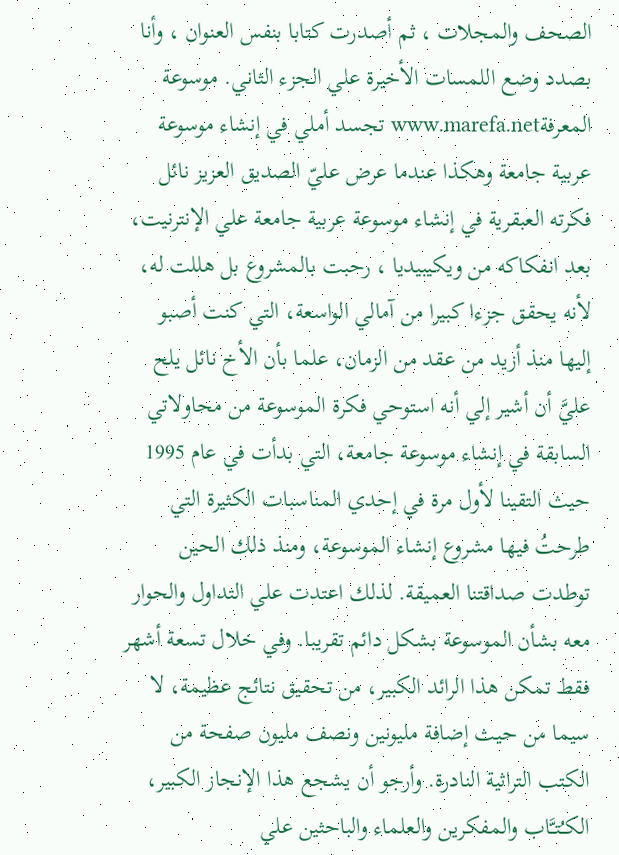الصحف والمجلات ، ثم أصدرت كتابا بنفس العنوان ، وأنا بصدد وضع اللمسات الأخيرة علي الجزء الثاني. موسوعة المعرفةwww.marefa.net تجسد أملي في إنشاء موسوعة عربية جامعة وهكذا عندما عرض عليّ الصديق العزيز نائل فكرته العبقرية في إنشاء موسوعة عربية جامعة علي الإنترنيت، بعد انفكاكه من ويكيبيديا ، رحبت بالمشروع بل هللت له، لأنه يحقق جزءا كبيرا من آمالي الواسعة، التي كنت أصبو إليها منذ أزيد من عقد من الزمان، علما بأن الأخ نائل يلح عليَّ أن أشير إلي أنه استوحي فكرة الموسوعة من محاولاتي السابقة في إنشاء موسوعة جامعة، التي بدأت في عام 1995 حيث التقينا لأول مرة في إحدي المناسبات الكثيرة التي طرحتُ فيها مشروع إنشاء الموسوعة، ومنذ ذلك الحين توطدت صداقتنا العميقة. لذلك اعتدت علي التداول والحوار معه بشأن الموسوعة بشكل دائم تقريبا. وفي خلال تسعة أشهر فقط تمكن هذا الرائد الكبير، من تحقيق نتائج عظيمة، لا سيما من حيث إضافة مليونين ونصف مليون صفحة من الكتب التراثية النادرة. وأرجو أن يشجع هذا الإنجاز الكبير، الكـُتـَّاب والمفكرين والعلماء والباحثين علي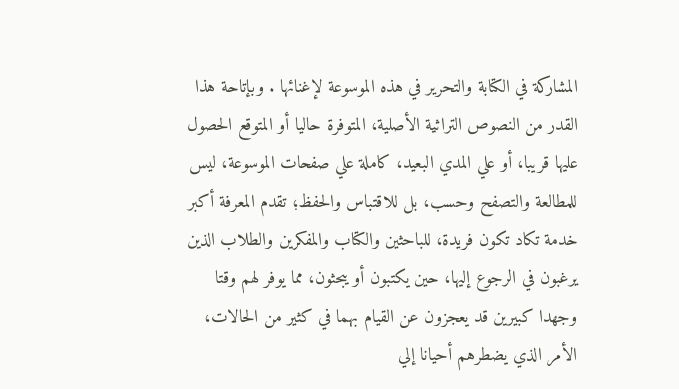المشاركة في الكتابة والتحرير في هذه الموسوعة لإغنائها . وبإتاحة هذا القدر من النصوص التراثية الأصلية، المتوفرة حاليا أو المتوقع الحصول عليها قريبا، أو علي المدي البعيد، كاملة علي صفحات الموسوعة، ليس للمطالعة والتصفح وحسب، بل للاقتباس والحفظ؛ تقدم المعرفة أكبر خدمة تكاد تكون فريدة، للباحثين والكتاب والمفكرين والطلاب الذين يرغبون في الرجوع إليها، حين يكتبون أو يبحثون، مما يوفر لهم وقتا وجهدا كبيرين قد يعجزون عن القيام بهما في كثير من الحالات، الأمر الذي يضطرهم أحيانا إلي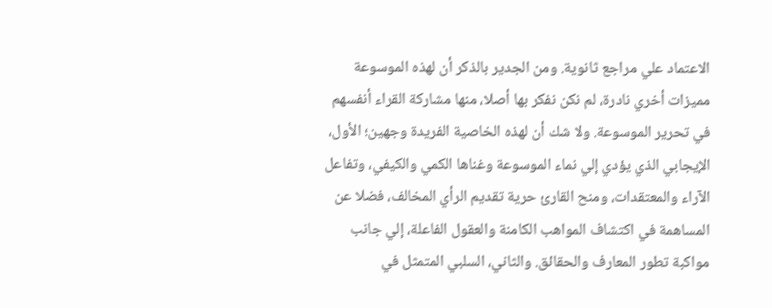الاعتماد علي مراجع ثانوية. ومن الجدير بالذكر أن لهذه الموسوعة مميزات أخري نادرة، لم نكن نفكر بها أصلا، منها مشاركة القراء أنفسهم في تحرير الموسوعة. ولا شك أن لهذه الخاصية الفريدة وجهين؛ الأول، الإيجابي الذي يؤدي إلي نماء الموسوعة وغناها الكمي والكيفي، وتفاعل الآراء والمعتقدات، ومنح القارئ حرية تقديم الرأي المخالف، فضلا عن المساهمة في اكتشاف المواهب الكامنة والعقول الفاعلة، إلي جانب مواكبة تطور المعارف والحقائق. والثاني، السلبي المتمثل في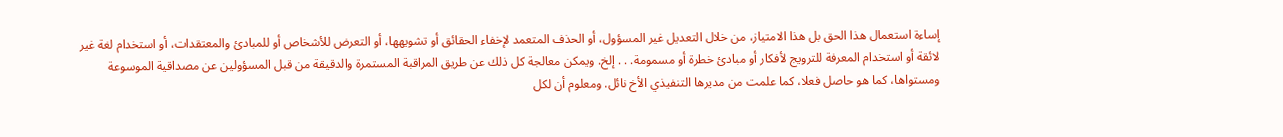إساءة استعمال هذا الحق بل هذا الامتياز، من خلال التعديل غير المسؤول، أو الحذف المتعمد لإخفاء الحقائق أو تشويهها، أو التعرض للأشخاص أو للمبادئ والمعتقدات، أو استخدام لغة غير لائقة أو استخدام المعرفة للترويج لأفكار أو مبادئ خطرة أو مسمومة. . . إلخ. ويمكن معالجة كل ذلك عن طريق المراقبة المستمرة والدقيقة من قبل المسؤولين عن مصداقية الموسوعة ومستواها، كما هو حاصل فعلا، كما علمت من مديرها التنفيذي الأخ نائل. ومعلوم أن لكل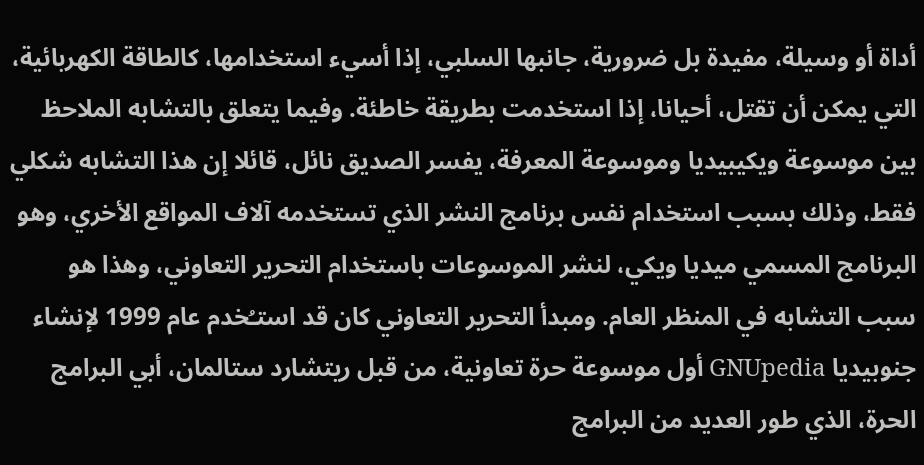أداة أو وسيلة، مفيدة بل ضرورية، جانبها السلبي، إذا أسيء استخدامها، كالطاقة الكهربائية، التي يمكن أن تقتل، أحيانا، إذا استخدمت بطريقة خاطئة. وفيما يتعلق بالتشابه الملاحظ بين موسوعة ويكيبيديا وموسوعة المعرفة، يفسر الصديق نائل، قائلا إن هذا التشابه شكلي فقط، وذلك بسبب استخدام نفس برنامج النشر الذي تستخدمه آلاف المواقع الأخري، وهو البرنامج المسمي ميديا ويكي، لنشر الموسوعات باستخدام التحرير التعاوني، وهذا هو سبب التشابه في المنظر العام. ومبدأ التحرير التعاوني كان قد استـُخدم عام 1999 لإنشاء جنوبيديا GNUpedia أول موسوعة حرة تعاونية، من قبل ريتشارد ستالمان، أبي البرامج الحرة، الذي طور العديد من البرامج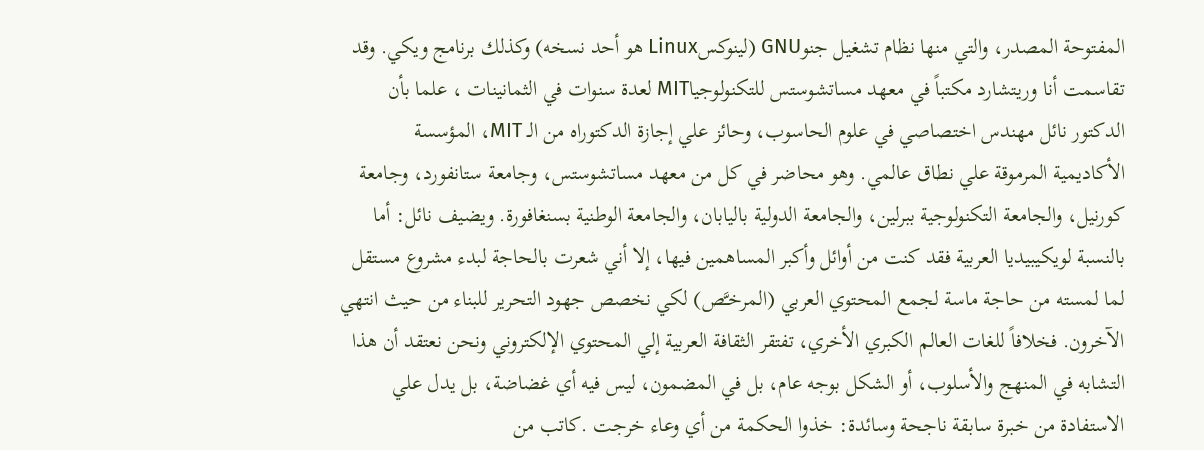المفتوحة المصدر، والتي منها نظام تشغيل جنوGNU (لينوكسLinux هو أحد نسخه) وكذلك برنامج ويكي. وقد تقاسمت أنا وريتشارد مكتباً في معهد مساتشوستس للتكنولوجياMIT لعدة سنوات في الثمانينات ، علما بأن الدكتور نائل مهندس اختصاصي في علوم الحاسوب، وحائز علي إجازة الدكتوراه من الـ MIT، المؤسسة الأكاديمية المرموقة علي نطاق عالمي. وهو محاضر في كل من معهد مساتشوستس، وجامعة ستانفورد، وجامعة كورنيل، والجامعة التكنولوجية ببرلين، والجامعة الدولية باليابان، والجامعة الوطنية بسنغافورة. ويضيف نائل: أما بالنسبة لويكيبيديا العربية فقد كنت من أوائل وأكبر المساهمين فيها، إلا أني شعرت بالحاجة لبدء مشروع مستقل لما لمسته من حاجة ماسة لجمع المحتوي العربي (المرخـَّص) لكي نخصص جهود التحرير للبناء من حيث انتهي الآخرون. فخلافاً للغات العالم الكبري الأخري، تفتقر الثقافة العربية إلي المحتوي الإلكتروني ونحن نعتقد أن هذا التشابه في المنهج والأسلوب، أو الشكل بوجه عام، بل في المضمون، ليس فيه أي غضاضة، بل يدل علي الاستفادة من خبرة سابقة ناجحة وسائدة: خذوا الحكمة من أي وعاء خرجت .كاتب من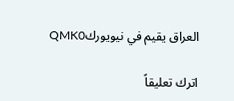العراق يقيم في نيويوركQMK0

اترك تعليقاً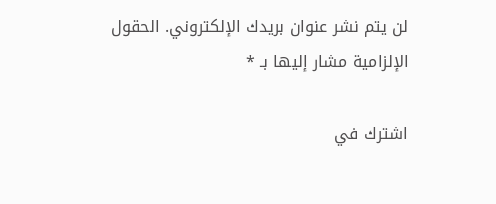لن يتم نشر عنوان بريدك الإلكتروني. الحقول الإلزامية مشار إليها بـ *

اشترك في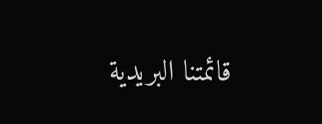قائمتنا البريدية